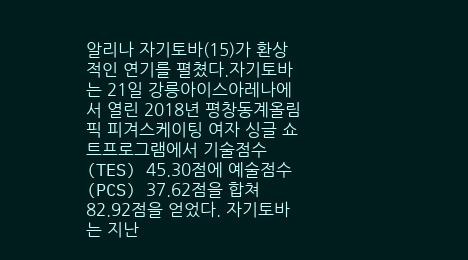알리나 자기토바(15)가 환상적인 연기를 펼쳤다.자기토바는 21일 강릉아이스아레나에서 열린 2018년 평창동계올림픽 피겨스케이팅 여자 싱글 쇼트프로그램에서 기술점수(TES) 45.30점에 예술점수(PCS) 37.62점을 합쳐 82.92점을 얻었다. 자기토바는 지난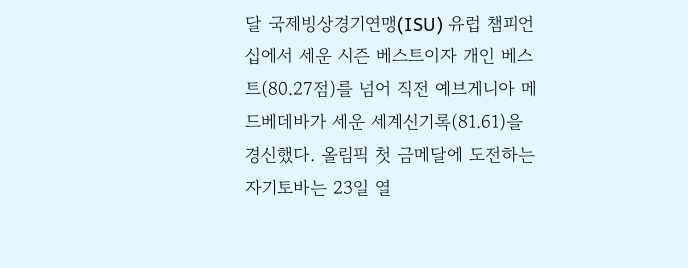달 국제빙상경기연맹(ISU) 유럽 챔피언십에서 세운 시즌 베스트이자 개인 베스트(80.27점)를 넘어 직전 예브게니아 메드베데바가 세운 세계신기록(81.61)을 경신했다. 올림픽 첫 금메달에 도전하는 자기토바는 23일 열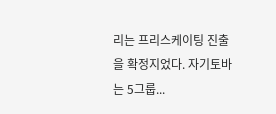리는 프리스케이팅 진출을 확정지었다. 자기토바는 5그룹...